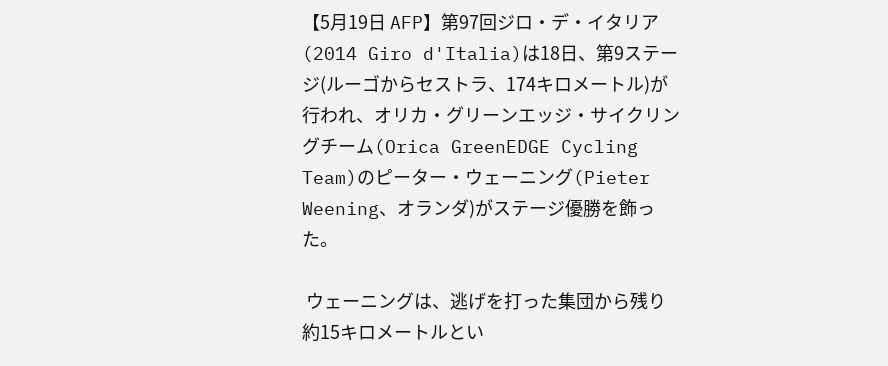【5月19日 AFP】第97回ジロ・デ・イタリア(2014 Giro d'Italia)は18日、第9ステージ(ルーゴからセストラ、174キロメートル)が行われ、オリカ・グリーンエッジ・サイクリングチーム(Orica GreenEDGE Cycling Team)のピーター・ウェーニング(Pieter Weening、オランダ)がステージ優勝を飾った。

 ウェーニングは、逃げを打った集団から残り約15キロメートルとい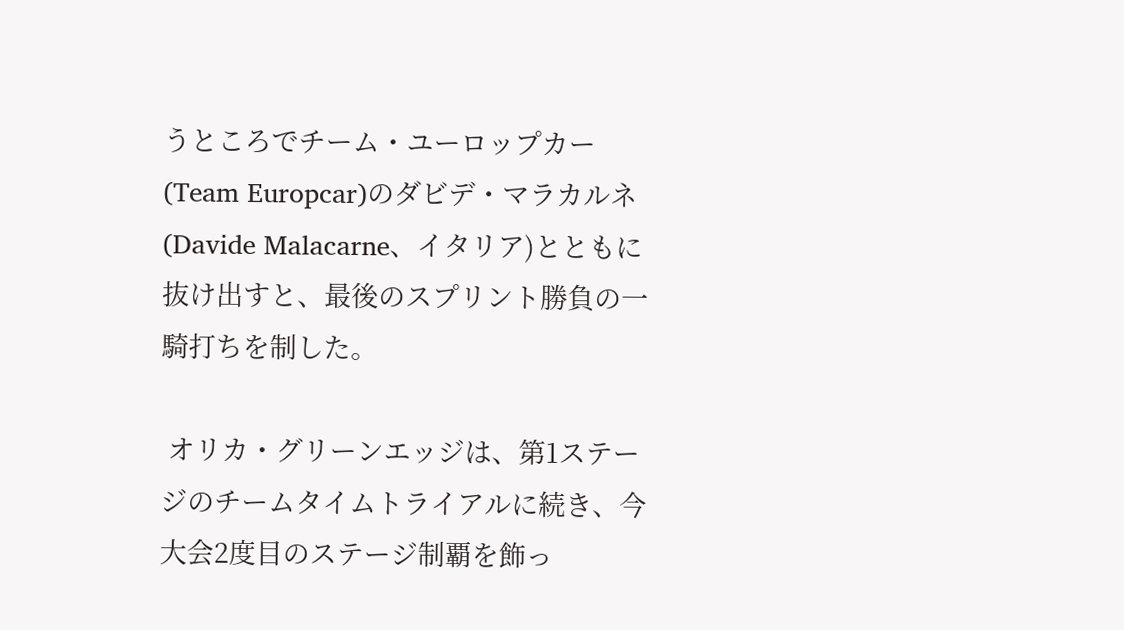うところでチーム・ユーロップカー(Team Europcar)のダビデ・マラカルネ(Davide Malacarne、イタリア)とともに抜け出すと、最後のスプリント勝負の一騎打ちを制した。

 オリカ・グリーンエッジは、第1ステージのチームタイムトライアルに続き、今大会2度目のステージ制覇を飾っ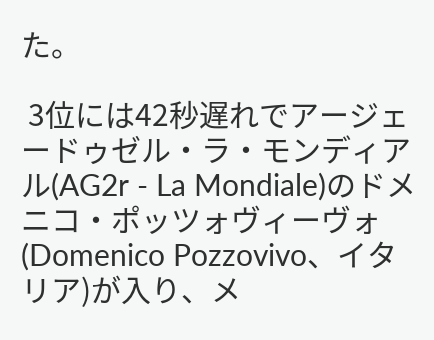た。

 3位には42秒遅れでアージェードゥゼル・ラ・モンディアル(AG2r - La Mondiale)のドメニコ・ポッツォヴィーヴォ(Domenico Pozzovivo、イタリア)が入り、メ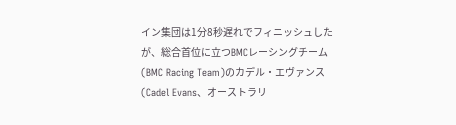イン集団は1分8秒遅れでフィニッシュしたが、総合首位に立つBMCレーシングチーム(BMC Racing Team)のカデル・エヴァンス(Cadel Evans、オーストラリ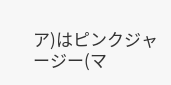ア)はピンクジャージー(マ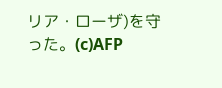リア・ローザ)を守った。(c)AFP